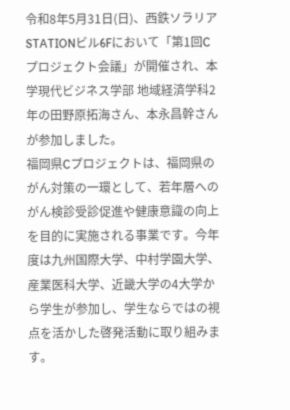令和8年5月31日(日)、西鉄ソラリアSTATIONビル6Fにおいて「第1回Cプロジェクト会議」が開催され、本学現代ビジネス学部 地域経済学科2年の田野原拓海さん、本永昌幹さんが参加しました。
福岡県Cプロジェクトは、福岡県のがん対策の一環として、若年層へのがん検診受診促進や健康意識の向上を目的に実施される事業です。今年度は九州国際大学、中村学園大学、産業医科大学、近畿大学の4大学から学生が参加し、学生ならではの視点を活かした啓発活動に取り組みます。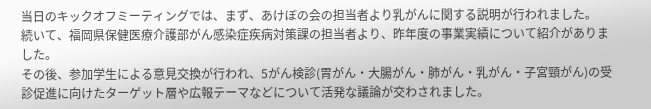当日のキックオフミーティングでは、まず、あけぼの会の担当者より乳がんに関する説明が行われました。
続いて、福岡県保健医療介護部がん感染症疾病対策課の担当者より、昨年度の事業実績について紹介がありました。
その後、参加学生による意見交換が行われ、5がん検診(胃がん・大腸がん・肺がん・乳がん・子宮頸がん)の受診促進に向けたターゲット層や広報テーマなどについて活発な議論が交わされました。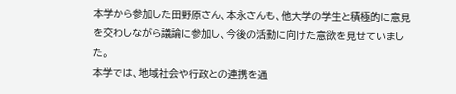本学から参加した田野原さん、本永さんも、他大学の学生と積極的に意見を交わしながら議論に参加し、今後の活動に向けた意欲を見せていました。
本学では、地域社会や行政との連携を通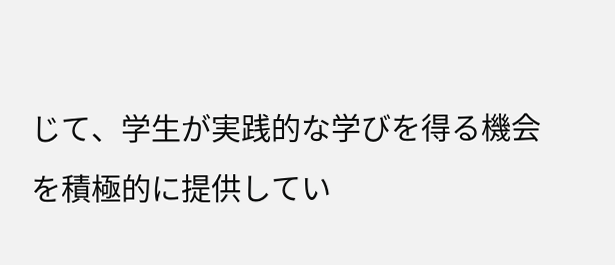じて、学生が実践的な学びを得る機会を積極的に提供してい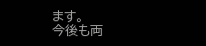ます。
今後も両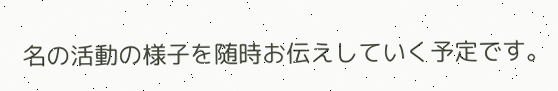名の活動の様子を随時お伝えしていく予定です。